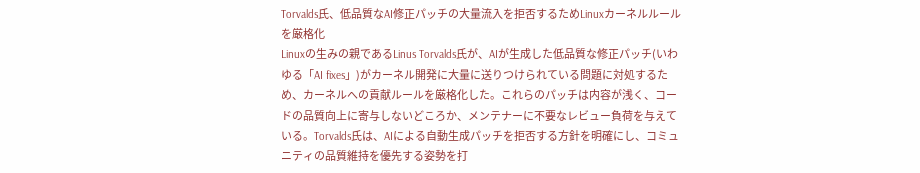Torvalds氏、低品質なAI修正パッチの大量流入を拒否するためLinuxカーネルルールを厳格化
Linuxの生みの親であるLinus Torvalds氏が、AIが生成した低品質な修正パッチ(いわゆる「AI fixes」)がカーネル開発に大量に送りつけられている問題に対処するため、カーネルへの貢献ルールを厳格化した。これらのパッチは内容が浅く、コードの品質向上に寄与しないどころか、メンテナーに不要なレビュー負荷を与えている。Torvalds氏は、AIによる自動生成パッチを拒否する方針を明確にし、コミュニティの品質維持を優先する姿勢を打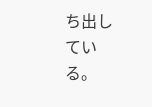ち出している。